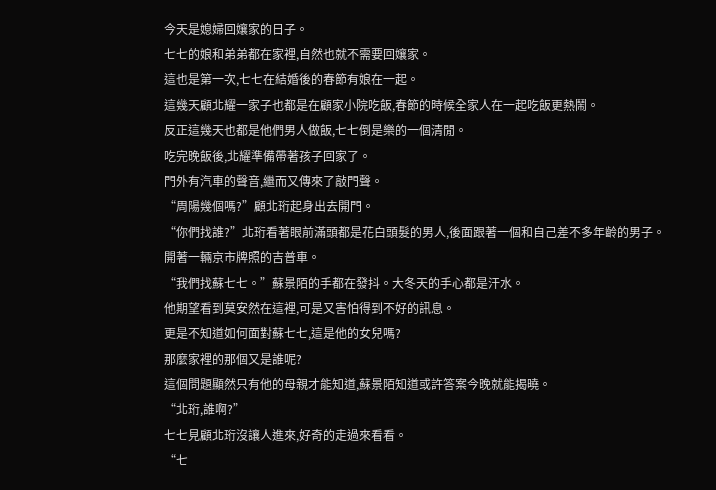今天是媳婦回孃家的日子。
七七的娘和弟弟都在家裡,自然也就不需要回孃家。
這也是第一次,七七在結婚後的春節有娘在一起。
這幾天顧北耀一家子也都是在顧家小院吃飯,春節的時候全家人在一起吃飯更熱鬧。
反正這幾天也都是他們男人做飯,七七倒是樂的一個清閒。
吃完晚飯後,北耀準備帶著孩子回家了。
門外有汽車的聲音,繼而又傳來了敲門聲。
“周陽幾個嗎?”顧北珩起身出去開門。
“你們找誰?”北珩看著眼前滿頭都是花白頭髮的男人,後面跟著一個和自己差不多年齡的男子。
開著一輛京市牌照的吉普車。
“我們找蘇七七。”蘇景陌的手都在發抖。大冬天的手心都是汗水。
他期望看到莫安然在這裡,可是又害怕得到不好的訊息。
更是不知道如何面對蘇七七,這是他的女兒嗎?
那麼家裡的那個又是誰呢?
這個問題顯然只有他的母親才能知道,蘇景陌知道或許答案今晚就能揭曉。
“北珩,誰啊?”
七七見顧北珩沒讓人進來,好奇的走過來看看。
“七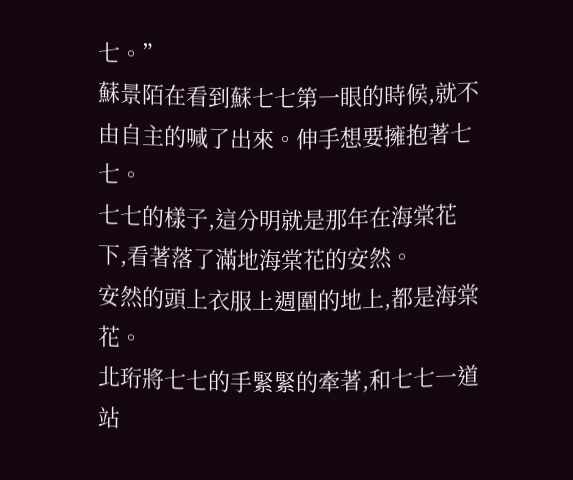七。”
蘇景陌在看到蘇七七第一眼的時候,就不由自主的喊了出來。伸手想要擁抱著七七。
七七的樣子,這分明就是那年在海棠花下,看著落了滿地海棠花的安然。
安然的頭上衣服上週圍的地上,都是海棠花。
北珩將七七的手緊緊的牽著,和七七一道站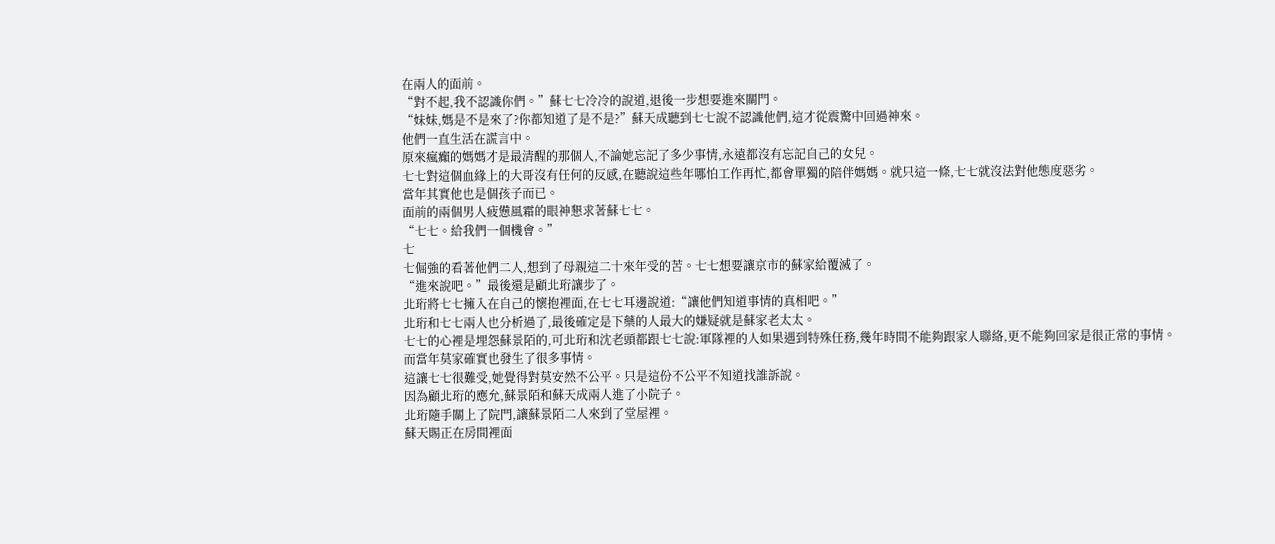在兩人的面前。
“對不起,我不認識你們。”蘇七七冷冷的說道,退後一步想要進來關門。
“妹妹,媽是不是來了?你都知道了是不是?”蘇天成聽到七七說不認識他們,這才從震驚中回過神來。
他們一直生活在謊言中。
原來瘋癲的媽媽才是最清醒的那個人,不論她忘記了多少事情,永遠都沒有忘記自己的女兒。
七七對這個血緣上的大哥沒有任何的反感,在聽說這些年哪怕工作再忙,都會單獨的陪伴媽媽。就只這一條,七七就沒法對他態度惡劣。
當年其實他也是個孩子而已。
面前的兩個男人疲憊風霜的眼神懇求著蘇七七。
“七七。給我們一個機會。”
七
七倔強的看著他們二人,想到了母親這二十來年受的苦。七七想要讓京市的蘇家給覆滅了。
“進來說吧。”最後還是顧北珩讓步了。
北珩將七七擁入在自己的懷抱裡面,在七七耳邊說道:“讓他們知道事情的真相吧。”
北珩和七七兩人也分析過了,最後確定是下藥的人最大的嫌疑就是蘇家老太太。
七七的心裡是埋怨蘇景陌的,可北珩和沈老頭都跟七七說:軍隊裡的人如果遇到特殊任務,幾年時間不能夠跟家人聯絡,更不能夠回家是很正常的事情。
而當年莫家確實也發生了很多事情。
這讓七七很難受,她覺得對莫安然不公平。只是這份不公平不知道找誰訴說。
因為顧北珩的應允,蘇景陌和蘇天成兩人進了小院子。
北珩隨手關上了院門,讓蘇景陌二人來到了堂屋裡。
蘇天賜正在房間裡面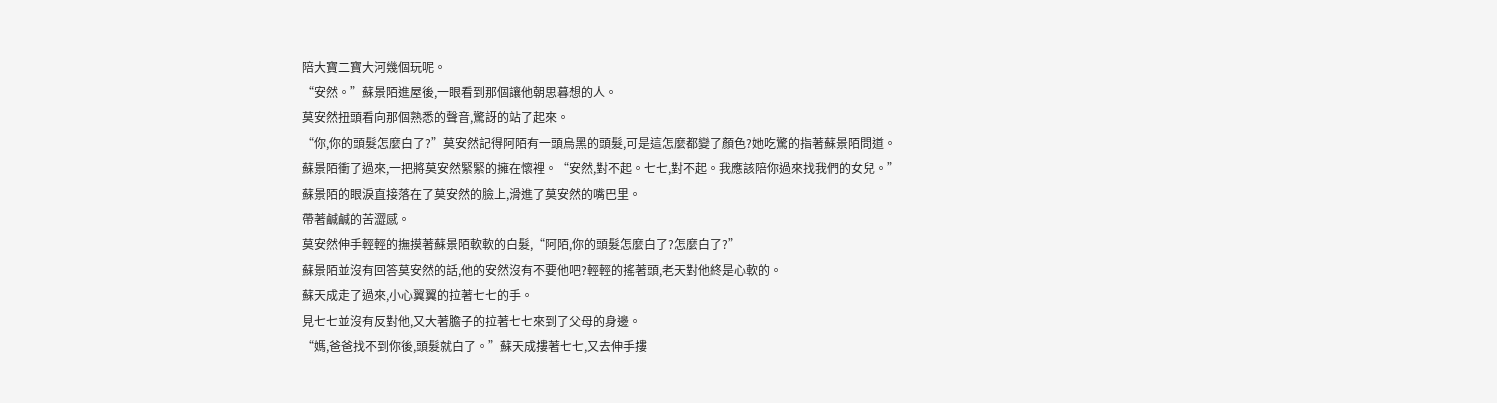陪大寶二寶大河幾個玩呢。
“安然。”蘇景陌進屋後,一眼看到那個讓他朝思暮想的人。
莫安然扭頭看向那個熟悉的聲音,驚訝的站了起來。
“你,你的頭髮怎麼白了?”莫安然記得阿陌有一頭烏黑的頭髮,可是這怎麼都變了顏色?她吃驚的指著蘇景陌問道。
蘇景陌衝了過來,一把將莫安然緊緊的擁在懷裡。“安然,對不起。七七,對不起。我應該陪你過來找我們的女兒。”
蘇景陌的眼淚直接落在了莫安然的臉上,滑進了莫安然的嘴巴里。
帶著鹹鹹的苦澀感。
莫安然伸手輕輕的撫摸著蘇景陌軟軟的白髮,“阿陌,你的頭髮怎麼白了?怎麼白了?”
蘇景陌並沒有回答莫安然的話,他的安然沒有不要他吧?輕輕的搖著頭,老天對他終是心軟的。
蘇天成走了過來,小心翼翼的拉著七七的手。
見七七並沒有反對他,又大著膽子的拉著七七來到了父母的身邊。
“媽,爸爸找不到你後,頭髮就白了。”蘇天成摟著七七,又去伸手摟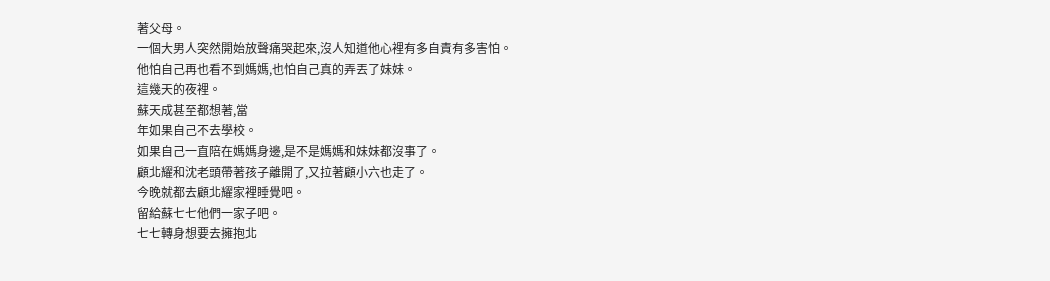著父母。
一個大男人突然開始放聲痛哭起來,沒人知道他心裡有多自責有多害怕。
他怕自己再也看不到媽媽,也怕自己真的弄丟了妹妹。
這幾天的夜裡。
蘇天成甚至都想著,當
年如果自己不去學校。
如果自己一直陪在媽媽身邊,是不是媽媽和妹妹都沒事了。
顧北耀和沈老頭帶著孩子離開了,又拉著顧小六也走了。
今晚就都去顧北耀家裡睡覺吧。
留給蘇七七他們一家子吧。
七七轉身想要去擁抱北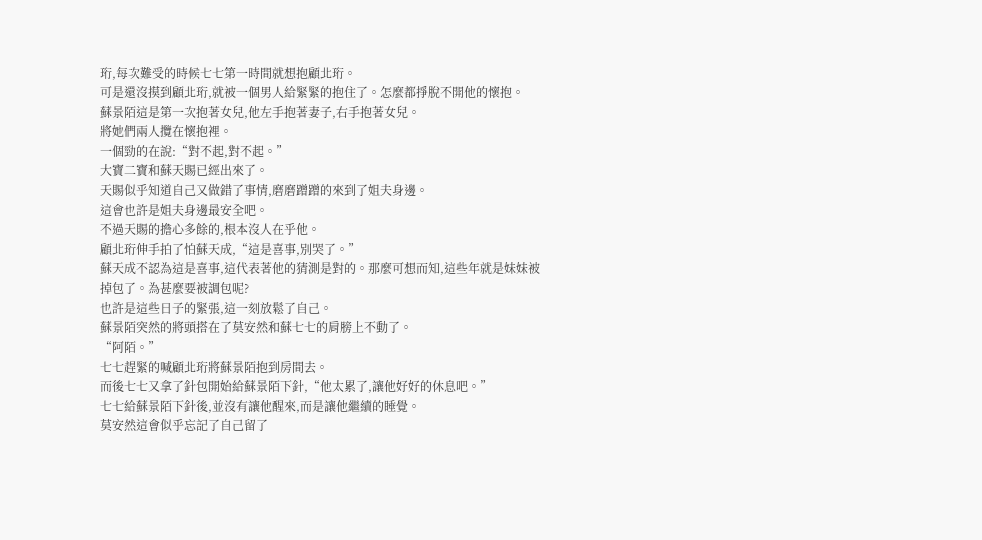珩,每次難受的時候七七第一時間就想抱顧北珩。
可是還沒摸到顧北珩,就被一個男人給緊緊的抱住了。怎麼都掙脫不開他的懷抱。
蘇景陌這是第一次抱著女兒,他左手抱著妻子,右手抱著女兒。
將她們兩人攬在懷抱裡。
一個勁的在說:“對不起,對不起。”
大寶二寶和蘇天賜已經出來了。
天賜似乎知道自己又做錯了事情,磨磨蹭蹭的來到了姐夫身邊。
這會也許是姐夫身邊最安全吧。
不過天賜的擔心多餘的,根本沒人在乎他。
顧北珩伸手拍了怕蘇天成,“這是喜事,別哭了。”
蘇天成不認為這是喜事,這代表著他的猜測是對的。那麼可想而知,這些年就是妹妹被掉包了。為甚麼要被調包呢?
也許是這些日子的緊張,這一刻放鬆了自己。
蘇景陌突然的將頭搭在了莫安然和蘇七七的肩膀上不動了。
“阿陌。”
七七趕緊的喊顧北珩將蘇景陌抱到房間去。
而後七七又拿了針包開始給蘇景陌下針,“他太累了,讓他好好的休息吧。”
七七給蘇景陌下針後,並沒有讓他醒來,而是讓他繼續的睡覺。
莫安然這會似乎忘記了自己留了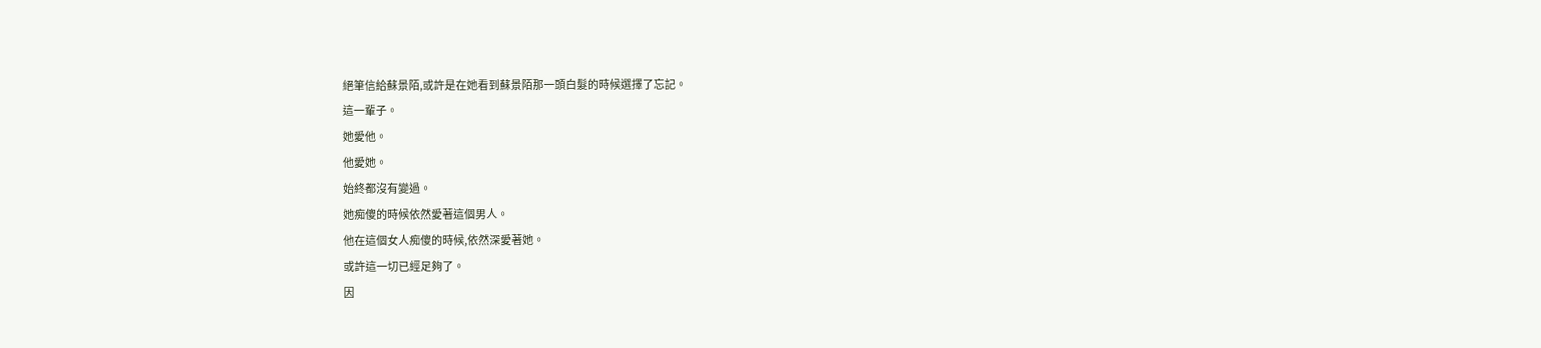絕筆信給蘇景陌,或許是在她看到蘇景陌那一頭白髮的時候選擇了忘記。
這一輩子。
她愛他。
他愛她。
始終都沒有變過。
她痴傻的時候依然愛著這個男人。
他在這個女人痴傻的時候,依然深愛著她。
或許這一切已經足夠了。
因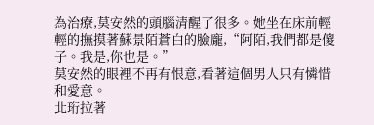為治療,莫安然的頭腦清醒了很多。她坐在床前輕輕的撫摸著蘇景陌蒼白的臉龐,“阿陌,我們都是傻子。我是,你也是。”
莫安然的眼裡不再有恨意,看著這個男人只有憐惜和愛意。
北珩拉著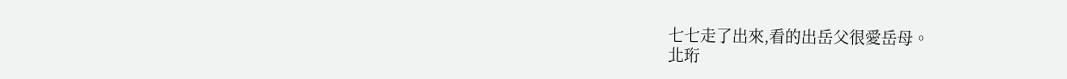七七走了出來,看的出岳父很愛岳母。
北珩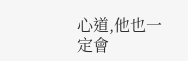心道,他也一定會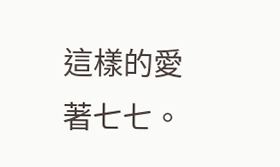這樣的愛著七七。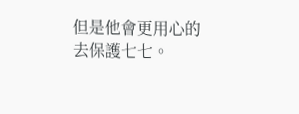但是他會更用心的去保護七七。